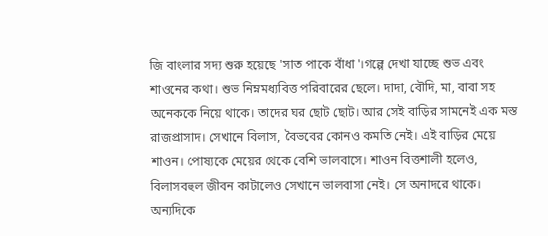জি বাংলার সদ্য শুরু হয়েছে 'সাত পাকে বাঁধা'।গল্পে দেখা যাচ্ছে শুভ এবং শাওনের কথা। শুভ নিম্নমধ্যবিত্ত পরিবারের ছেলে। দাদা, বৌদি, মা, বাবা সহ অনেককে নিয়ে থাকে। তাদের ঘর ছোট ছোট। আর সেই বাড়ির সামনেই এক মস্ত রাজপ্রাসাদ। সেখানে বিলাস, বৈভবের কোনও কমতি নেই। এই বাড়ির মেয়ে শাওন। পোষ্যকে মেয়ের থেকে বেশি ভালবাসে। শাওন বিত্তশালী হলেও, বিলাসবহুল জীবন কাটালেও সেখানে ভালবাসা নেই। সে অনাদরে থাকে। অন্যদিকে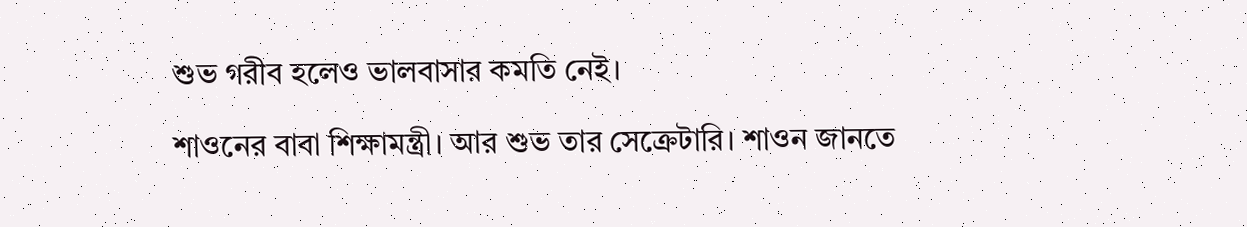শুভ গরীব হলেও ভালবাসার কমতি নেই।

শাওনের বাবা শিক্ষামন্ত্রী। আর শুভ তার সেক্রেটারি। শাওন জানতে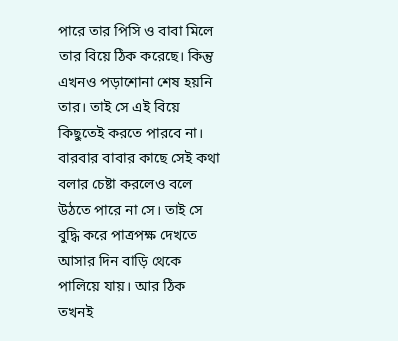পারে তার পিসি ও বাবা মিলে তার বিয়ে ঠিক করেছে। কিন্তু এখনও পড়াশোনা শেষ হয়নি তার। তাই সে এই বিয়ে কিছুতেই করতে পারবে না। বারবার বাবার কাছে সেই কথা বলার চেষ্টা করলেও বলে উঠতে পারে না সে‌। তাই সে বুদ্ধি করে পাত্রপক্ষ দেখতে আসার দিন বাড়ি থেকে পালিয়ে যায়‌‌। আর ঠিক তখনই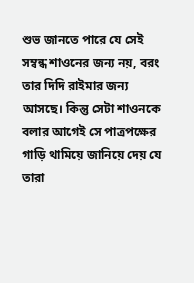শুভ জানতে পারে যে সেই সম্বন্ধ শাওনের জন্য নয়, বরং তার দিদি রাইমার জন্য আসছে। কিন্তু সেটা শাওনকে বলার আগেই সে পাত্রপক্ষের গাড়ি থামিয়ে জানিয়ে দেয় যে তারা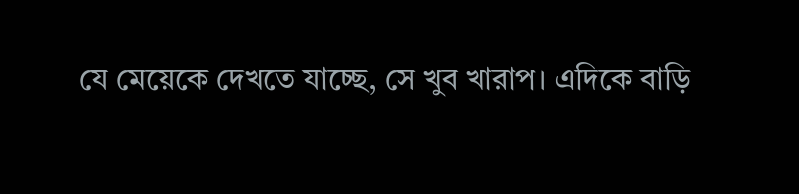যে মেয়েকে দেখতে যাচ্ছে, সে খুব খারাপ। এদিকে বাড়ি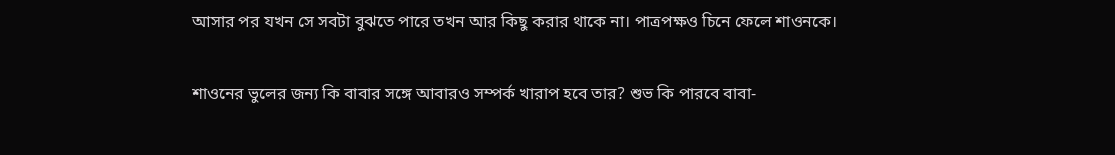আসার পর যখন সে সবটা বুঝতে পারে তখন আর কিছু করার থাকে না। পাত্রপক্ষও চিনে ফেলে শাওনকে‌।

শাওনের ভুলের জন্য কি বাবার সঙ্গে আবারও সম্পর্ক খারাপ হবে তার? শুভ কি পারবে বাবা-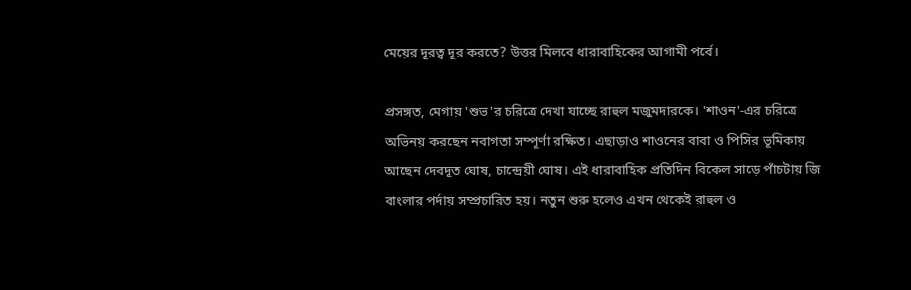মেয়ের দূরত্ব দূর করতে? উত্তর মিলবে ধারাবাহিকের আগামী পর্বে।

প্রসঙ্গত, মেগায় 'শুভ'র চরিত্রে দেখা যাচ্ছে রাহুল মজুমদারকে। 'শাওন'-এর চরিত্রে অভিনয় করছেন নবাগতা সম্পূর্ণা রক্ষিত। এছাড়াও শাওনের বাবা ও পিসির ভূমিকায় আছেন দেবদূত ঘোষ, চান্দ্রেয়ী ঘোষ। এই ধারাবাহিক প্রতিদিন বিকেল সাড়ে পাঁচটায় জি বাংলার পর্দায় সম্প্রচারিত হয়। নতুন শুরু হলেও এখন থেকেই রাহুল ও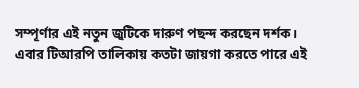সম্পূর্ণার এই নতুন জুটিকে দারুণ পছন্দ করছেন দর্শক। এবার টিআরপি তালিকায় কতটা জায়গা করতে পারে এই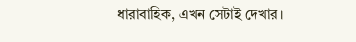ধারাবাহিক, এখন সেটাই দেখার।